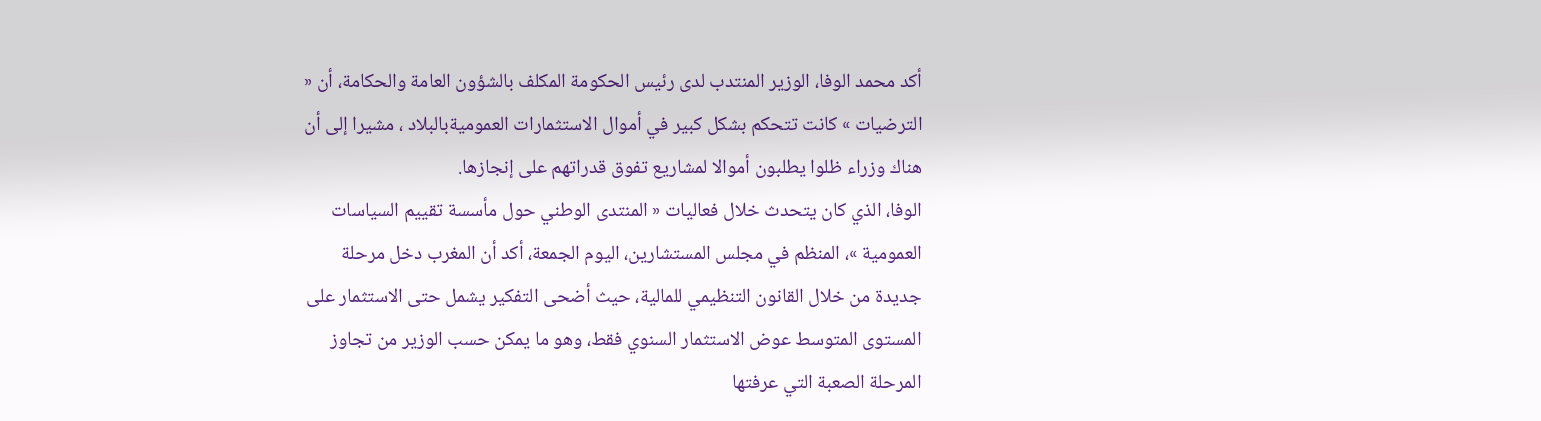أكد محمد الوفا، الوزير المنتدب لدى رئيس الحكومة المكلف بالشؤون العامة والحكامة، أن « الترضيات » كانت تتحكم بشكل كبير في أموال الاستثمارات العموميةبالبلاد ، مشيرا إلى أن هناك وزراء ظلوا يطلبون أموالا لمشاريع تفوق قدراتهم على إنجازها.
الوفا، الذي كان يتحدث خلال فعاليات « المنتدى الوطني حول مأسسة تقييم السياسات العمومية »، المنظم في مجلس المستشارين، اليوم الجمعة، أكد أن المغرب دخل مرحلة جديدة من خلال القانون التنظيمي للمالية، حيث أضحى التفكير يشمل حتى الاستثمار على المستوى المتوسط عوض الاستثمار السنوي فقط، وهو ما يمكن حسب الوزير من تجاوز المرحلة الصعبة التي عرفتها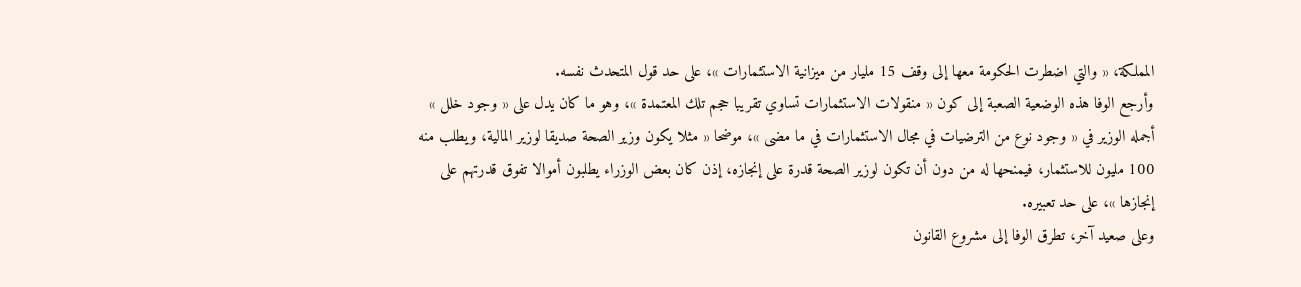المملكة، « والتي اضطرت الحكومة معها إلى وقف 15 مليار من ميزانية الاستثمارات »، على حد قول المتحدث نفسه.
وأرجع الوفا هذه الوضعية الصعبة إلى كون « منقولات الاستثمارات تساوي تقريبا حجم تلك المعتمدة »، وهو ما كان يدل على « وجود خلل » أجمله الوزير في « وجود نوع من الترضيات في مجال الاستثمارات في ما مضى »، موضحا « مثلا يكون وزير الصحة صديقا لوزير المالية، ويطلب منه 100 مليون للاستثمار، فيمنحها له من دون أن تكون لوزير الصحة قدرة على إنجازه، إذن كان بعض الوزراء يطلبون أموالا تفوق قدرتهم على إنجازها »، على حد تعبيره.
وعلى صعيد آخر، تطرق الوفا إلى مشروع القانون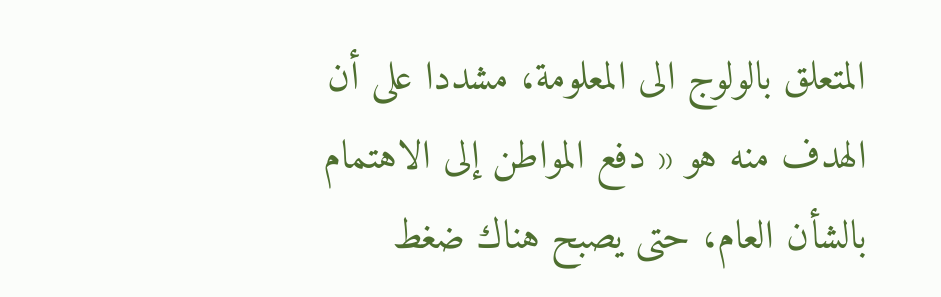المتعلق بالولوج الى المعلومة، مشددا على أن الهدف منه هو « دفع المواطن إلى الاهتمام بالشأن العام، حتى يصبح هناك ضغط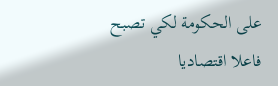على الحكومة لكي تصبح فاعلا اقتصاديا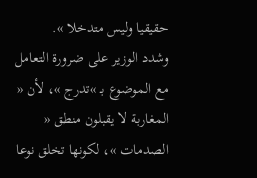حقيقيا وليس متدخلا ».
وشدد الوزير على ضرورة التعامل مع الموضوع بـ »تدرج »، لأن « المغاربة لا يقبلون منطق « الصدمات »، لكونها تخلق نوعا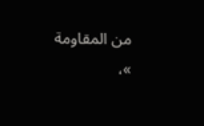من المقاومة »،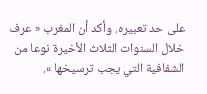على حد تعبيره. وأكد أن المغرب « عرف خلال السنوات الثلاث الأخيرة نوعا من الشفافية التي يجب ترسيخها ».